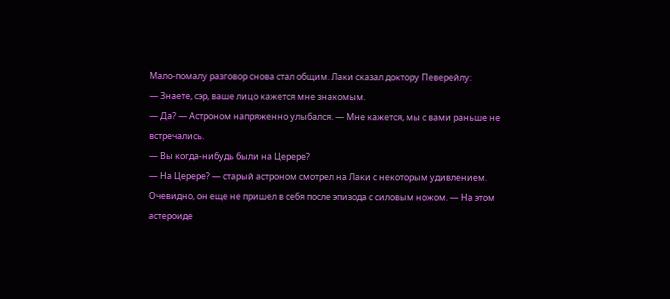Мало-помалу разговор снова стал общим. Лаки сказал доктору Певерейлу:
— Знаете, сэр, ваше лицо кажется мне знакомым.
— Да? — Астроном напряженно улыбался. — Мне кажется, мы с вами раньше не встречались.
— Вы когда-нибудь были на Церере?
— На Церере? — старый астроном смотрел на Лаки с некоторым удивлением. Очевидно, он еще не пришел в себя после эпизода с силовым ножом. — На этом астероиде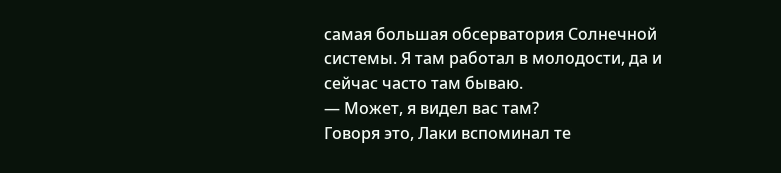самая большая обсерватория Солнечной системы. Я там работал в молодости, да и сейчас часто там бываю.
— Может, я видел вас там?
Говоря это, Лаки вспоминал те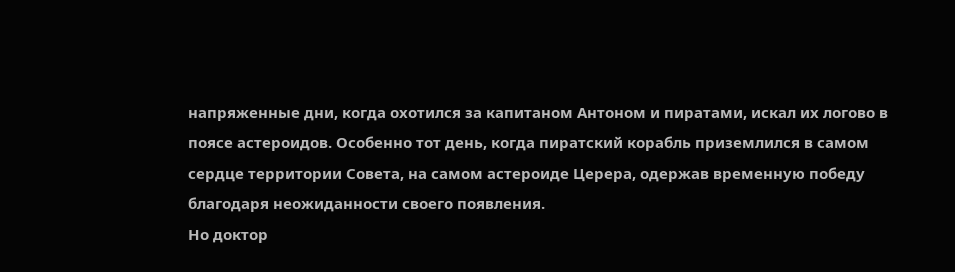напряженные дни, когда охотился за капитаном Антоном и пиратами, искал их логово в поясе астероидов. Особенно тот день, когда пиратский корабль приземлился в самом сердце территории Совета, на самом астероиде Церера, одержав временную победу благодаря неожиданности своего появления.
Но доктор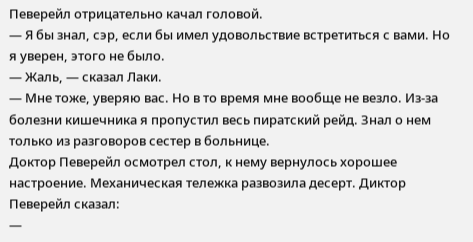Певерейл отрицательно качал головой.
— Я бы знал, сэр, если бы имел удовольствие встретиться с вами. Но я уверен, этого не было.
— Жаль, — сказал Лаки.
— Мне тоже, уверяю вас. Но в то время мне вообще не везло. Из-за болезни кишечника я пропустил весь пиратский рейд. Знал о нем только из разговоров сестер в больнице.
Доктор Певерейл осмотрел стол, к нему вернулось хорошее настроение. Механическая тележка развозила десерт. Диктор Певерейл сказал:
—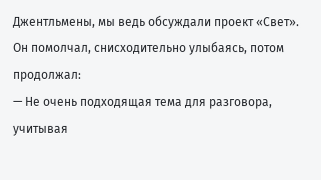Джентльмены, мы ведь обсуждали проект «Свет».
Он помолчал, снисходительно улыбаясь, потом продолжал:
— Не очень подходящая тема для разговора, учитывая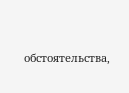обстоятельства,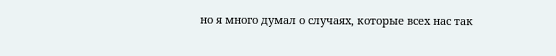но я много думал о случаях, которые всех нас так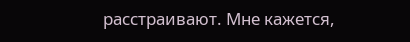расстраивают. Мне кажется,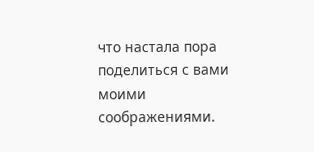что настала пора поделиться с вами моими соображениями.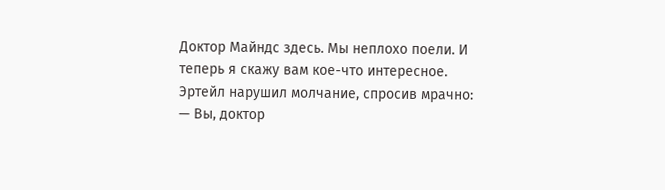Доктор Майндс здесь. Мы неплохо поели. И теперь я скажу вам кое-что интересное.
Эртейл нарушил молчание, спросив мрачно:
— Вы, доктор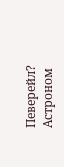Певерейл?
Астроном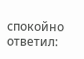спокойно ответил: